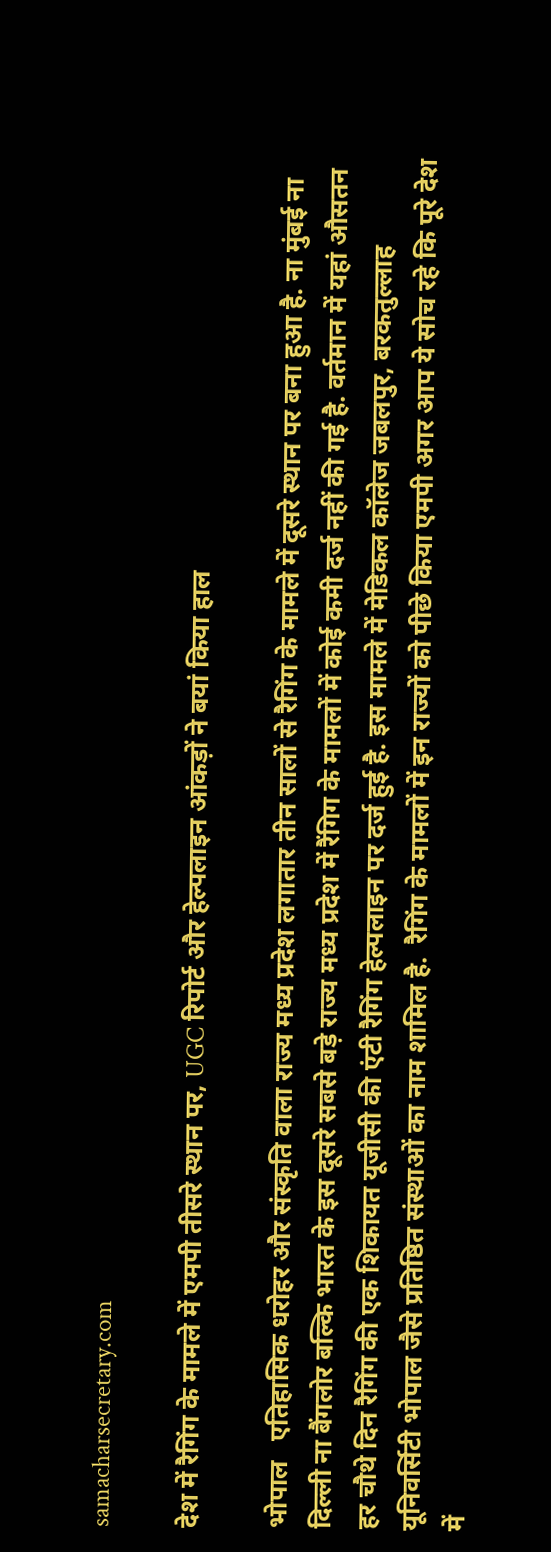samacharsecretary.com

देश में रैगिंग के मामले में एमपी तीसरे स्थान पर, UGC रिपोर्ट और हेल्पलाइन आंकड़ों ने बयां किया हाल

भोपाल   एतिहासिक धरोहर और संस्कृति वाला राज्य मध्य प्रदेश लगातार तीन सालों से रैगिंग के मामले में दूसरे स्थान पर बना हुआ है. ना मुंबई ना दिल्ली ना बैंगलोर बल्कि भारत के इस दूसरे सबसे बड़े राज्य मध्य प्रदेश में रैंगिग के मामलों में कोई कमी दर्ज नहीं की गई है. वर्तमान में यहां औसतन हर चौथे दिन रैगिंग की एक शिकायत यूजीसी की एंटी रैगिंग हेल्पलाइन पर दर्ज हुई है. इस मामले में मेडिकल कॉलेज जबलपुर, बरकतुल्लाह यूनिवर्सिटी भोपाल जैसे प्रतिष्ठित संस्थाओं का नाम शामिल है.  रैगिंग के मामलों में इन राज्यों को पीछे किया एमपी अगर आप ये सोच रहे कि पूरे देश में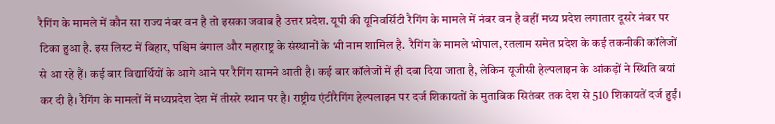रैगिंग के मामले में कौन सा राज्य नंबर वन है तो इसका जवाब है उत्तर प्रदेश. यूपी की यूनिवर्सिटी रैगिंग के मामले में नंबर वन है वहीं मध्य प्रदेश लगातार दूसरे नंबर पर टिका हुआ है. इस लिस्ट में बिहार, पश्चिम बंगाल और महाराष्ट्र के संस्थानों के भी नाम शामिल है.  रैगिंग के मामले भोपाल, रतलाम समेत प्रदेश के कई तकनीकी कॉलेजों से आ रहे हैं। कई बार विद्यार्थियों के आगे आने पर रैगिंग सामने आती है। कई बार कॉलेजों में ही दबा दिया जाता है, लेकिन यूजीसी हेल्पलाइन के आंकड़ों ने स्थिति बयां कर दी है। रैगिंग के मामलों में मध्यप्रदेश देश में तीसरे स्थान पर है। राष्ट्रीय एंटीरैगिंग हेल्पलाइन पर दर्ज शिकायतों के मुताबिक सितंबर तक देश से 510 शिकायतें दर्ज हुईं।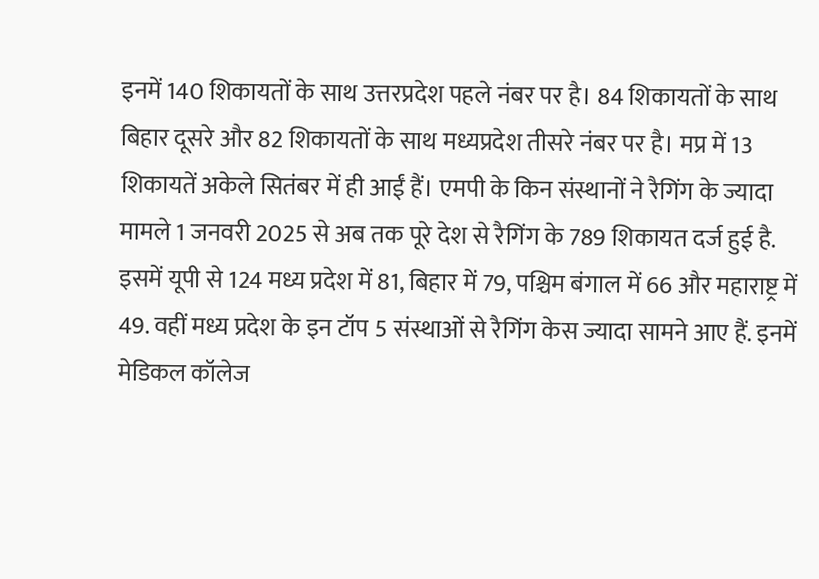इनमें 140 शिकायतों के साथ उत्तरप्रदेश पहले नंबर पर है। 84 शिकायतों के साथ बिहार दूसरे और 82 शिकायतों के साथ मध्यप्रदेश तीसरे नंबर पर है। मप्र में 13 शिकायतें अकेले सितंबर में ही आईं हैं। एमपी के किन संस्थानों ने रैगिंग के ज्यादा मामले 1 जनवरी 2025 से अब तक पूरे देश से रैगिंग के 789 शिकायत दर्ज हुई है. इसमें यूपी से 124 मध्य प्रदेश में 81, बिहार में 79, पश्चिम बंगाल में 66 और महाराष्ट्र में 49. वहीं मध्य प्रदेश के इन टॉप 5 संस्थाओं से रैगिंग केस ज्यादा सामने आए हैं. इनमें मेडिकल कॉलेज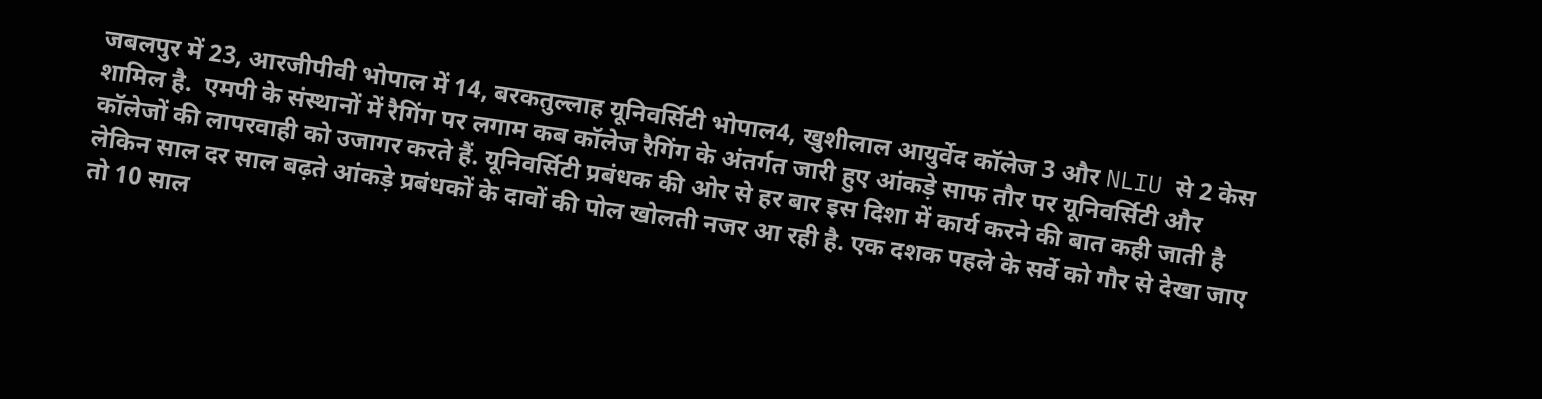जबलपुर में 23, आरजीपीवी भोपाल में 14, बरकतुल्लाह यूनिवर्सिटी भोपाल4, खुशीलाल आयुर्वेद कॉलेज 3 और NLIU से 2 केस शामिल है.  एमपी के संस्थानों में रैगिंग पर लगाम कब कॉलेज रैगिंग के अंतर्गत जारी हुए आंकड़े साफ तौर पर यूनिवर्सिटी और कॉलेजों की लापरवाही को उजागर करते हैं. यूनिवर्सिटी प्रबंधक की ओर से हर बार इस दिशा में कार्य करने की बात कही जाती है लेकिन साल दर साल बढ़ते आंकड़े प्रबंधकों के दावों की पोल खोलती नजर आ रही है. एक दशक पहले के सर्वे को गौर से देखा जाए तो 10 साल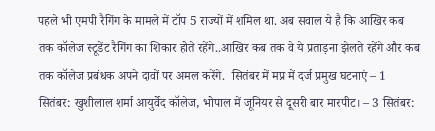पहले भी एमपी रैगिंग के मामले में टॉप 5 राज्यों में शमिल था. अब सवाल ये है कि आखिर कब तक कॉलेज स्टूडेंट रैगिंग का शिकार होते रहेंगे..आखिर कब तक वे ये प्रताड़ना झेलते रहेंगे और कब तक कॉलेज प्रबंधक अपने दावों पर अमल करेंगे.  सितंबर में मप्र में दर्ज प्रमुख घटनाएं – 1 सितंबर: खुशीलाल शर्मा आयुर्वेद कॉलेज, भोपाल में जूनियर से दूसरी बार मारपीट। – 3 सितंबर: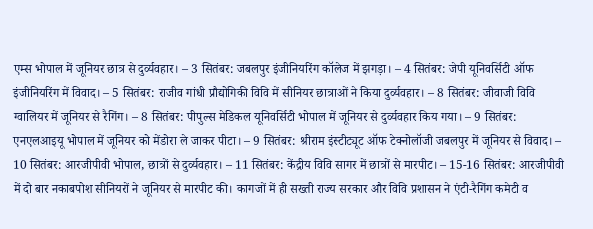एम्स भोपाल में जूनियर छात्र से दुर्व्यवहार। – 3 सितंबर: जबलपुर इंजीनियरिंग कॉलेज में झगड़ा। – 4 सितंबर: जेपी यूनिवर्सिटी ऑफ इंजीनियरिंग में विवाद। – 5 सितंबर: राजीव गांधी प्रौद्योगिकी विवि में सीनियर छात्राओं ने किया दुर्व्यवहार। – 8 सितंबर: जीवाजी विवि ग्वालियर में जूनियर से रैगिंग। – 8 सितंबर: पीपुल्स मेडिकल यूनिवर्सिटी भोपाल में जूनियर से दुर्व्यवहार किय गया। – 9 सितंबर: एनएलआइयू भोपाल में जूनियर को मेंडोरा ले जाकर पीटा। – 9 सितंबर: श्रीराम इंस्टीट्यूट ऑफ टेक्नोलॉजी जबलपुर में जूनियर से विवाद। – 10 सितंबर: आरजीपीवी भोपाल, छात्रों से दुर्व्यवहार। – 11 सितंबर: केंद्रीय विवि सागर में छात्रों से मारपीट। – 15-16 सितंबर: आरजीपीवी में दो बार नकाबपोश सीनियरों ने जूनियर से मारपीट की। कागजों में ही सख्ती राज्य सरकार और विवि प्रशासन ने एंटी-रैगिंग कमेटी व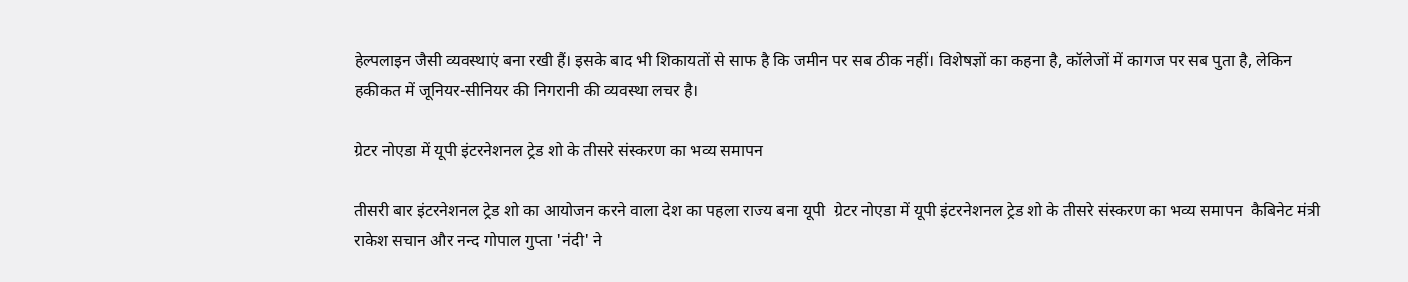हेल्पलाइन जैसी व्यवस्थाएं बना रखी हैं। इसके बाद भी शिकायतों से साफ है कि जमीन पर सब ठीक नहीं। विशेषज्ञों का कहना है, कॉलेजों में कागज पर सब पुता है, लेकिन हकीकत में जूनियर-सीनियर की निगरानी की व्यवस्था लचर है।

ग्रेटर नोएडा में यूपी इंटरनेशनल ट्रेड शो के तीसरे संस्करण का भव्य समापन

तीसरी बार इंटरनेशनल ट्रेड शो का आयोजन करने वाला देश का पहला राज्य बना यूपी  ग्रेटर नोएडा में यूपी इंटरनेशनल ट्रेड शो के तीसरे संस्करण का भव्य समापन  कैबिनेट मंत्री राकेश सचान और नन्द गोपाल गुप्ता 'नंदी' ने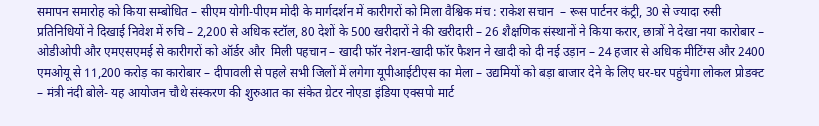समापन समारोह को किया सम्बोधित – सीएम योगी-पीएम मोदी के मार्गदर्शन में कारीगरों को मिला वैश्विक मंच : राकेश सचान  – रूस पार्टनर कंट्री, 30 से ज्यादा रुसी प्रतिनिधियों ने दिखाई निवेश में रुचि – 2,200 से अधिक स्टॉल, 80 देशों के 500 खरीदारों ने की खरीदारी – 26 शैक्षणिक संस्थानों ने किया करार, छात्रों ने देखा नया कारोबार – ओडीओपी और एमएसएमई से कारीगरों को ऑर्डर और  मिली पहचान – खादी फॉर नेशन-खादी फॉर फैशन ने खादी को दी नई उड़ान – 24 हजार से अधिक मीटिंग्स और 2400 एमओयू से 11,200 करोड़ का कारोबार – दीपावली से पहले सभी जिलों में लगेगा यूपीआईटीएस का मेला – उद्यमियों को बड़ा बाजार देने के लिए घर-घर पहुंचेगा लोकल प्रोडक्ट – मंत्री नंदी बोले- यह आयोजन चौथे संस्करण की शुरुआत का संकेत ग्रेटर नोएडा इंडिया एक्सपो मार्ट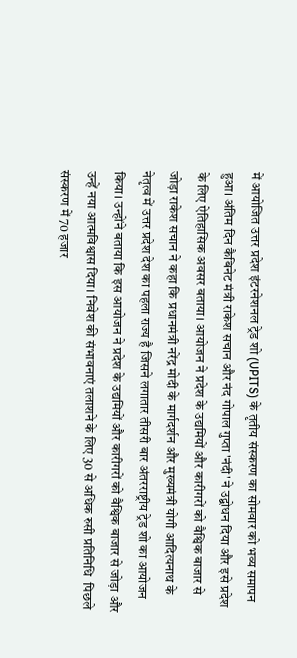में आयोजित उत्तर प्रदेश इंटरनेशनल ट्रेड शो (UPITS) के तृतीय संस्करण का सोमवार को भव्य समापन हुआ। अंतिम दिन कैबिनेट मंत्री राकेश सचान और नंद गोपाल गुप्ता 'नंदी' ने उद्बोधन दिया और इसे प्रदेश के लिए ऐतिहासिक अवसर बताया। आयोजन ने प्रदेश के उद्यमियों और कारीगरों को वैश्विक बाजार से जोड़ा राकेश सचान ने कहा कि प्रधानमंत्री नरेंद्र मोदी के मार्गदर्शन और मुख्यमंत्री योगी आदित्यनाथ के नेतृत्व में उत्तर प्रदेश देश का पहला राज्य है जिसने लगातार तीसरी बार अंतरराष्ट्रीय ट्रेड शो का आयोजन किया। उन्होंने बताया कि इस आयोजन ने प्रदेश के उद्यमियों और कारीगरों को वैश्विक बाजार से जोड़ा और उन्हें नया आत्मविश्वास दिया। निवेश की संभावनाएं तलाशने के लिए 30 से अधिक रुसी प्रतिनिधि  पिछले संस्करण में 70 हजार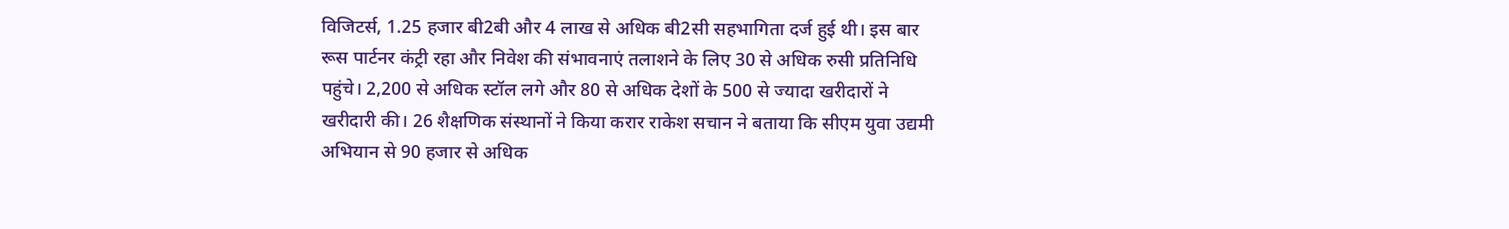विजिटर्स, 1.25 हजार बी2बी और 4 लाख से अधिक बी2सी सहभागिता दर्ज हुई थी। इस बार रूस पार्टनर कंट्री रहा और निवेश की संभावनाएं तलाशने के लिए 30 से अधिक रुसी प्रतिनिधि पहुंचे। 2,200 से अधिक स्टॉल लगे और 80 से अधिक देशों के 500 से ज्यादा खरीदारों ने खरीदारी की। 26 शैक्षणिक संस्थानों ने किया करार राकेश सचान ने बताया कि सीएम युवा उद्यमी अभियान से 90 हजार से अधिक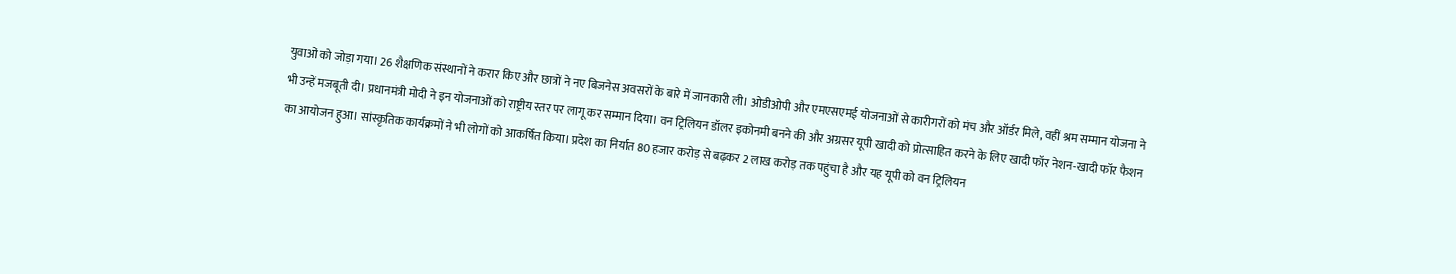युवाओं को जोड़ा गया। 26 शैक्षणिक संस्थानों ने करार किए और छात्रों ने नए बिजनेस अवसरों के बारे में जानकारी ली। ओडीओपी और एमएसएमई योजनाओं से कारीगरों को मंच और ऑर्डर मिले, वहीं श्रम सम्मान योजना ने भी उन्हें मजबूती दी। प्रधानमंत्री मोदी ने इन योजनाओं को राष्ट्रीय स्तर पर लागू कर सम्मान दिया। वन ट्रिलियन डॉलर इकोनमी बनने की और अग्रसर यूपी खादी को प्रोत्साहित करने के लिए खादी फॉर नेशन-खादी फॉर फैशन का आयोजन हुआ। सांस्कृतिक कार्यक्रमों ने भी लोगों को आकर्षित किया। प्रदेश का निर्यात 80 हजार करोड़ से बढ़कर 2 लाख करोड़ तक पहुंचा है और यह यूपी को वन ट्रिलियन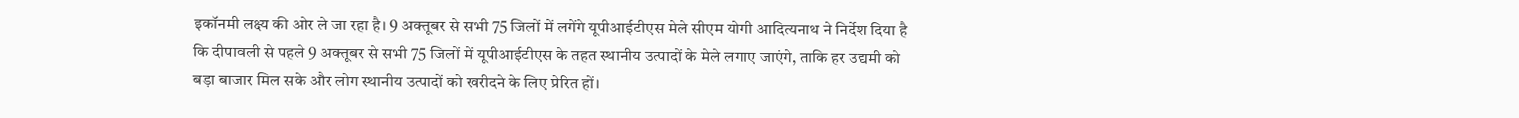इकॉनमी लक्ष्य की ओर ले जा रहा है। 9 अक्तूबर से सभी 75 जिलों में लगेंगे यूपीआईटीएस मेले सीएम योगी आदित्यनाथ ने निर्देश दिया है कि दीपावली से पहले 9 अक्तूबर से सभी 75 जिलों में यूपीआईटीएस के तहत स्थानीय उत्पादों के मेले लगाए जाएंगे, ताकि हर उद्यमी को बड़ा बाजार मिल सके और लोग स्थानीय उत्पादों को खरीदने के लिए प्रेरित हों।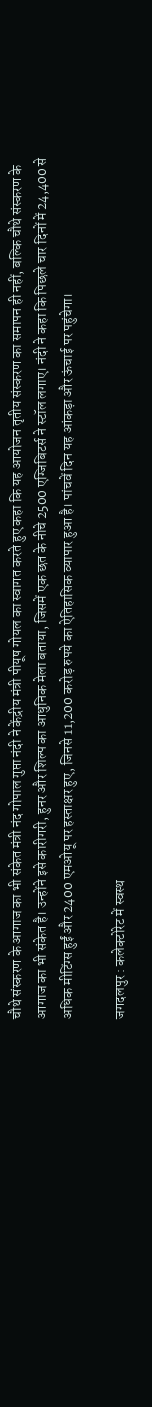चौथे संस्करण के आगाज का भी संकेत मंत्री नंद गोपाल गुप्ता नंदी ने केंद्रीय मंत्री पीयूष गोयल का स्वागत करते हुए कहा कि यह आयोजन तृतीय संस्करण का समापन ही नहीं, बल्कि चौथे संस्करण के आगाज का भी संकेत है। उन्होंने इसे कारीगरी, हुनर और शिल्प का आधुनिक मेला बताया, जिसमें एक छत के नीचे 2500 एग्जिबिटर्स ने स्टॉल लगाए। नंदी ने कहा कि पिछले चार दिनों में 24,400 से अधिक मीटिंग्स हुईं और 2400 एमओयू पर हस्ताक्षर हुए, जिनसे 11,200 करोड़ रुपये का ऐतिहासिक व्यापार हुआ है। पांचवें दिन यह आंकड़ा और ऊंचाई पर पहुंचेगा।

जगदलपुर : कलेक्टोरेट में स्वस्थ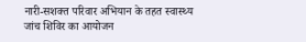नारी-सशक्त परिवार अभियान के तहत स्वास्थ्य जांच शिविर का आयोजन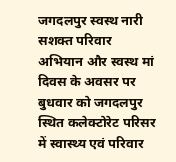जगदलपुर स्वस्थ नारी सशक्त परिवार अभियान और स्वस्थ मां दिवस के अवसर पर बुधवार को जगदलपुर स्थित कलेक्टोरेट परिसर में स्वास्थ्य एवं परिवार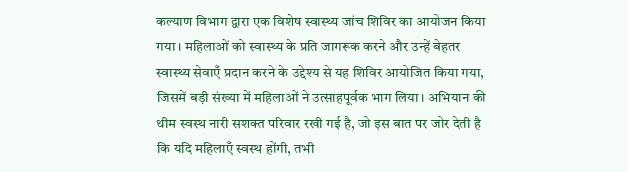कल्याण विभाग द्वारा एक विशेष स्वास्थ्य जांच शिविर का आयोजन किया गया। महिलाओं को स्वास्थ्य के प्रति जागरूक करने और उन्हें बेहतर स्वास्थ्य सेवाएँ प्रदान करने के उद्देश्य से यह शिविर आयोजित किया गया, जिसमें बड़ी संख्या में महिलाओं ने उत्साहपूर्वक भाग लिया। अभियान की थीम स्वस्थ नारी सशक्त परिवार रखी गई है, जो इस बात पर जोर देती है कि यदि महिलाएँ स्वस्थ होंगी, तभी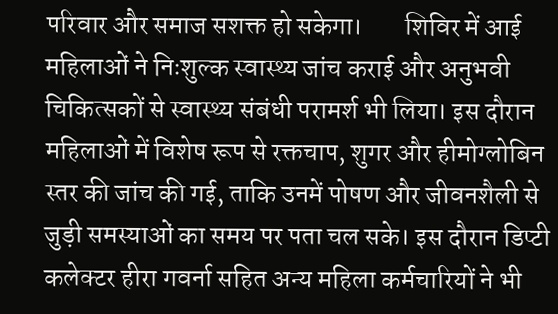परिवार और समाज सशक्त हो सकेगा।        शिविर में आई महिलाओं ने निःशुल्क स्वास्थ्य जांच कराई और अनुभवी चिकित्सकों से स्वास्थ्य संबंधी परामर्श भी लिया। इस दौरान महिलाओं में विशेष रूप से रक्तचाप, शुगर और हीमोग्लोबिन स्तर की जांच की गई, ताकि उनमें पोषण और जीवनशैली से जुड़ी समस्याओं का समय पर पता चल सके। इस दौरान डिप्टी कलेक्टर हीरा गवर्ना सहित अन्य महिला कर्मचारियों ने भी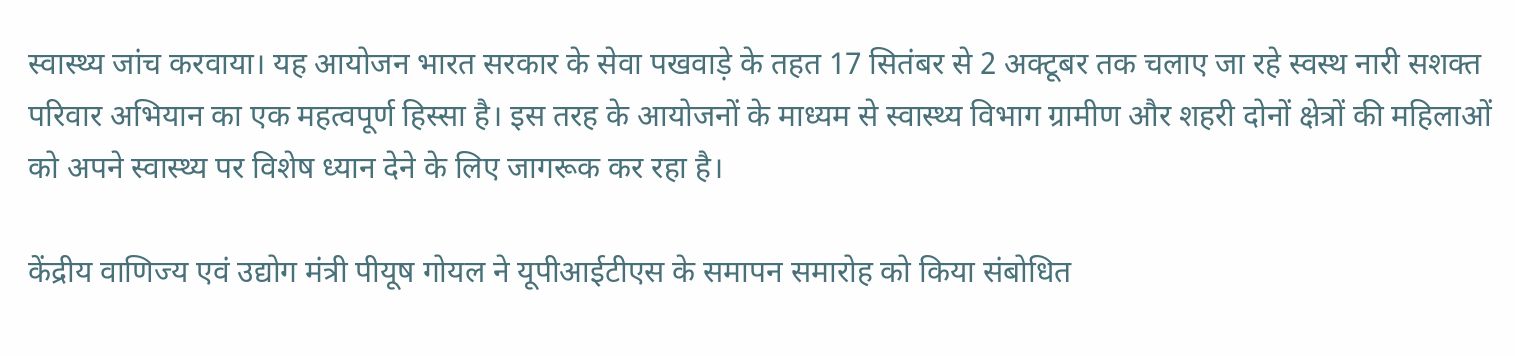स्वास्थ्य जांच करवाया। यह आयोजन भारत सरकार के सेवा पखवाड़े के तहत 17 सितंबर से 2 अक्टूबर तक चलाए जा रहे स्वस्थ नारी सशक्त परिवार अभियान का एक महत्वपूर्ण हिस्सा है। इस तरह के आयोजनों के माध्यम से स्वास्थ्य विभाग ग्रामीण और शहरी दोनों क्षेत्रों की महिलाओं को अपने स्वास्थ्य पर विशेष ध्यान देने के लिए जागरूक कर रहा है।

केंद्रीय वाणिज्य एवं उद्योग मंत्री पीयूष गोयल ने यूपीआईटीएस के समापन समारोह को किया संबोधित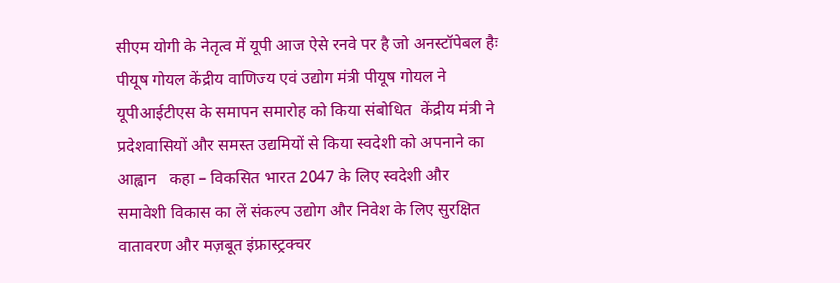सीएम योगी के नेतृत्व में यूपी आज ऐसे रनवे पर है जो अनस्टॉपेबल हैः पीयूष गोयल केंद्रीय वाणिज्य एवं उद्योग मंत्री पीयूष गोयल ने यूपीआईटीएस के समापन समारोह को किया संबोधित  केंद्रीय मंत्री ने प्रदेशवासियों और समस्त उद्यमियों से किया स्वदेशी को अपनाने का आह्वान   कहा – विकसित भारत 2047 के लिए स्वदेशी और समावेशी विकास का लें संकल्प उद्योग और निवेश के लिए सुरक्षित वातावरण और मज़बूत इंफ्रास्ट्रक्चर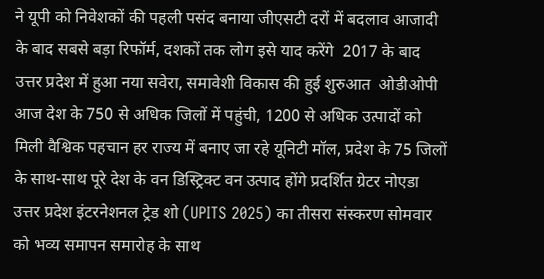ने यूपी को निवेशकों की पहली पसंद बनाया जीएसटी दरों में बदलाव आजादी के बाद सबसे बड़ा रिफॉर्म, दशकों तक लोग इसे याद करेंगे  2017 के बाद उत्तर प्रदेश में हुआ नया सवेरा, समावेशी विकास की हुई शुरुआत  ओडीओपी आज देश के 750 से अधिक जिलों में पहुंची, 1200 से अधिक उत्पादों को मिली वैश्विक पहचान हर राज्य में बनाए जा रहे यूनिटी मॉल, प्रदेश के 75 जिलों के साथ-साथ पूरे देश के वन डिस्ट्रिक्ट वन उत्पाद होंगे प्रदर्शित ग्रेटर नोएडा  उत्तर प्रदेश इंटरनेशनल ट्रेड शो (UPITS 2025) का तीसरा संस्करण सोमवार को भव्य समापन समारोह के साथ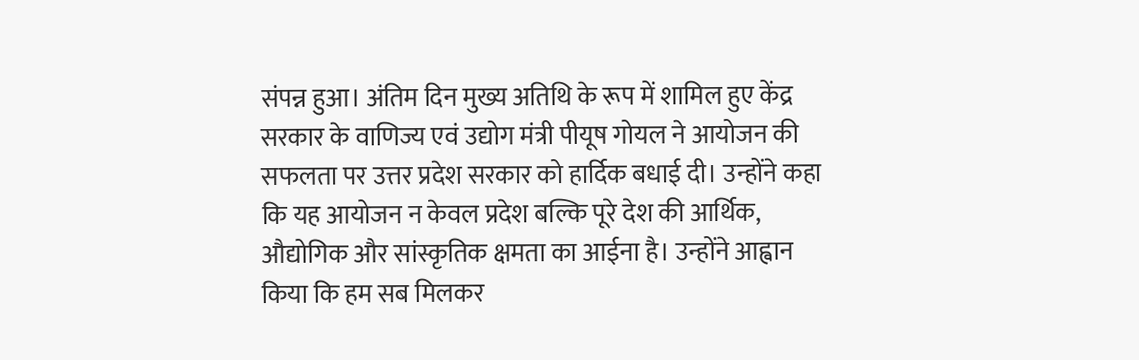संपन्न हुआ। अंतिम दिन मुख्य अतिथि के रूप में शामिल हुए केंद्र सरकार के वाणिज्य एवं उद्योग मंत्री पीयूष गोयल ने आयोजन की सफलता पर उत्तर प्रदेश सरकार को हार्दिक बधाई दी। उन्होंने कहा कि यह आयोजन न केवल प्रदेश बल्कि पूरे देश की आर्थिक, औद्योगिक और सांस्कृतिक क्षमता का आईना है। उन्होंने आह्वान किया कि हम सब मिलकर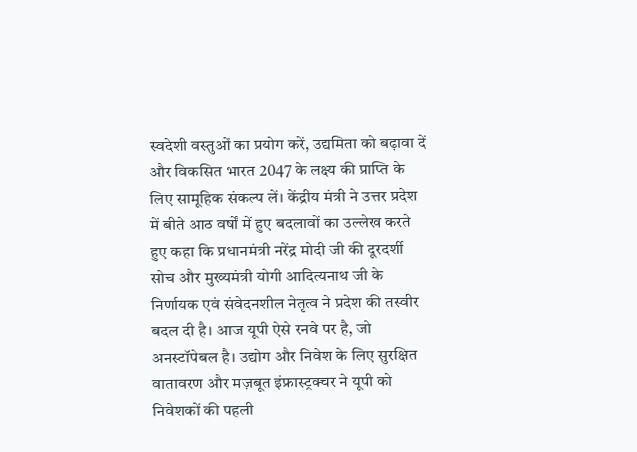स्वदेशी वस्तुओं का प्रयोग करें, उद्यमिता को बढ़ावा दें और विकसित भारत 2047 के लक्ष्य की प्राप्ति के लिए सामूहिक संकल्प लें। केंद्रीय मंत्री ने उत्तर प्रदेश में बीते आठ वर्षों में हुए बदलावों का उल्लेख करते हुए कहा कि प्रधानमंत्री नरेंद्र मोदी जी की दूरदर्शी सोच और मुख्यमंत्री योगी आदित्यनाथ जी के निर्णायक एवं संवेदनशील नेतृत्व ने प्रदेश की तस्वीर बदल दी है। आज यूपी ऐसे रनवे पर है, जो अनस्टॉपेबल है। उद्योग और निवेश के लिए सुरक्षित वातावरण और मज़बूत इंफ्रास्ट्रक्चर ने यूपी को निवेशकों की पहली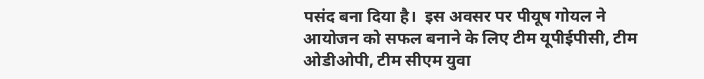पसंद बना दिया है।  इस अवसर पर पीयूष गोयल ने आयोजन को सफल बनाने के लिए टीम यूपीईपीसी, टीम ओडीओपी, टीम सीएम युवा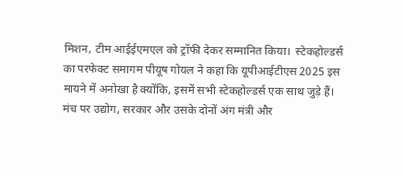मिशन, टीम आईईएमएल को ट्रॉफी देकर सम्मानित किया।  स्टेकहोल्डर्स का परफेक्ट समागम पीयूष गोयल ने कहा कि यूपीआईटीएस 2025 इस मायने में अनोखा है क्योंकि, इसमें सभी स्टेकहोल्डर्स एक साथ जुड़े हैं। मंच पर उद्योग, सरकार और उसके दोनों अंग मंत्री और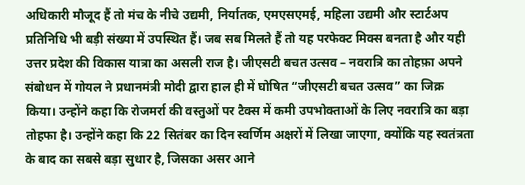अधिकारी मौजूद हैं तो मंच के नीचे उद्यमी, निर्यातक, एमएसएमई, महिला उद्यमी और स्टार्टअप प्रतिनिधि भी बड़ी संख्या में उपस्थित हैं। जब सब मिलते हैं तो यह परफेक्ट मिक्स बनता है और यही उत्तर प्रदेश की विकास यात्रा का असली राज है। जीएसटी बचत उत्सव – नवरात्रि का तोहफ़ा अपने संबोधन में गोयल ने प्रधानमंत्री मोदी द्वारा हाल ही में घोषित “जीएसटी बचत उत्सव” का जिक्र किया। उन्होंने कहा कि रोजमर्रा की वस्तुओं पर टैक्स में कमी उपभोक्ताओं के लिए नवरात्रि का बड़ा तोहफा है। उन्होंने कहा कि 22 सितंबर का दिन स्वर्णिम अक्षरों में लिखा जाएगा, क्योंकि यह स्वतंत्रता के बाद का सबसे बड़ा सुधार है, जिसका असर आने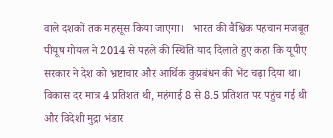वाले दशकों तक महसूस किया जाएगा।   भारत की वैश्विक पहचान मजबूत पीयूष गोयल ने 2014 से पहले की स्थिति याद दिलाते हुए कहा कि यूपीए सरकार ने देश को भ्रष्टाचार और आर्थिक कुप्रबंधन की भेंट चढ़ा दिया था। विकास दर मात्र 4 प्रतिशत थी, महंगाई 8 से 8.5 प्रतिशत पर पहुंच गई थी और विदेशी मुद्रा भंडार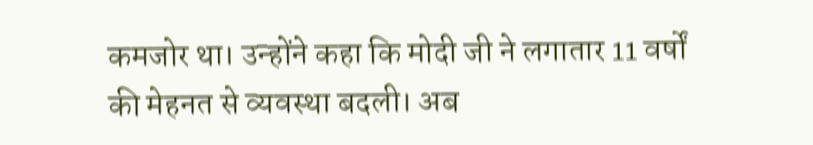कमजोर था। उन्होंने कहा कि मोदी जी ने लगातार 11 वर्षों की मेहनत से व्यवस्था बदली। अब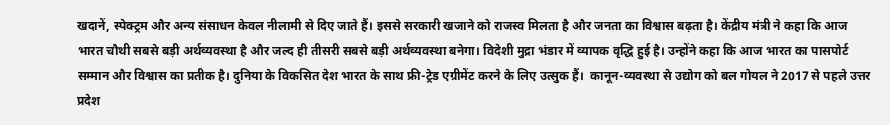खदानें, स्पेक्ट्रम और अन्य संसाधन केवल नीलामी से दिए जाते हैं। इससे सरकारी खजाने को राजस्व मिलता है और जनता का विश्वास बढ़ता है। केंद्रीय मंत्री ने कहा कि आज भारत चौथी सबसे बड़ी अर्थव्यवस्था है और जल्द ही तीसरी सबसे बड़ी अर्थव्यवस्था बनेगा। विदेशी मुद्रा भंडार में व्यापक वृद्धि हुई है। उन्होंने कहा कि आज भारत का पासपोर्ट सम्मान और विश्वास का प्रतीक है। दुनिया के विकसित देश भारत के साथ फ्री-ट्रेड एग्रीमेंट करने के लिए उत्सुक हैं।  कानून-व्यवस्था से उद्योग को बल गोयल ने 2017 से पहले उत्तर प्रदेश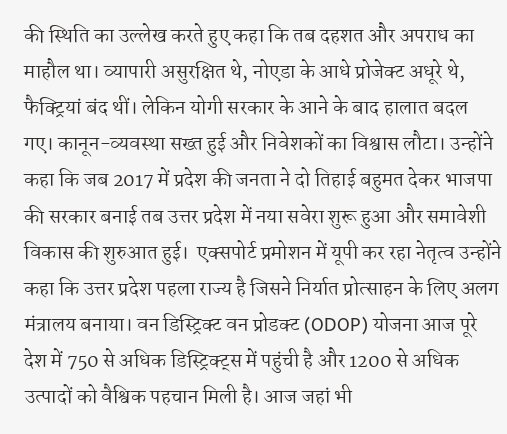की स्थिति का उल्लेख करते हुए कहा कि तब दहशत और अपराध का माहौल था। व्यापारी असुरक्षित थे, नोएडा के आधे प्रोजेक्ट अधूरे थे, फैक्ट्रियां बंद थीं। लेकिन योगी सरकार के आने के बाद हालात बदल गए। कानून-व्यवस्था सख्त हुई और निवेशकों का विश्वास लौटा। उन्होंने कहा कि जब 2017 में प्रदेश की जनता ने दो तिहाई बहुमत देकर भाजपा की सरकार बनाई तब उत्तर प्रदेश में नया सवेरा शुरू हुआ और समावेशी विकास की शुरुआत हुई।  एक्सपोर्ट प्रमोशन में यूपी कर रहा नेतृत्व उन्होंने कहा कि उत्तर प्रदेश पहला राज्य है जिसने निर्यात प्रोत्साहन के लिए अलग मंत्रालय बनाया। वन डिस्ट्रिक्ट वन प्रोडक्ट (ODOP) योजना आज पूरे देश में 750 से अधिक डिस्ट्रिक्ट्स में पहुंची है और 1200 से अधिक उत्पादों को वैश्विक पहचान मिली है। आज जहां भी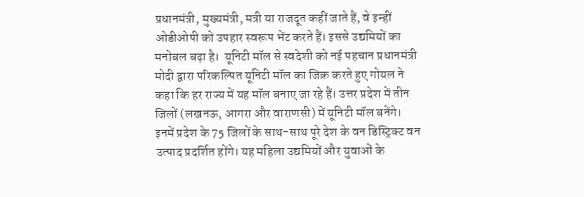प्रधानमंत्री, मुख्यमंत्री, मत्री या राजदूत कहीं जाते हैं, वे इन्हीं ओडीओपी को उपहार स्वरूप भेंट करते हैं। इससे उद्यमियों का मनोबल बढ़ा है।  यूनिटी मॉल से स्वदेशी को नई पहचान प्रधानमंत्री मोदी द्वारा परिकल्पित यूनिटी मॉल का जिक्र करते हुए गोयल ने कहा कि हर राज्य में यह मॉल बनाए जा रहे हैं। उत्तर प्रदेश में तीन जिलों (लखनऊ, आगरा और वाराणसी) में यूनिटी मॉल बनेंगे। इनमें प्रदेश के 75 जिलों के साथ-साथ पूरे देश के वन डिस्ट्रिक्ट वन उत्पाद प्रदर्शित होंगे। यह महिला उद्यमियों और युवाओं के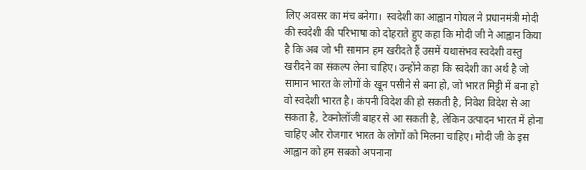लिए अवसर का मंच बनेगा।  स्वदेशी का आह्वान गोयल ने प्रधानमंत्री मोदी की स्वदेशी की परिभाषा को दोहराते हुए कहा कि मोदी जी ने आह्वान किया है कि अब जो भी सामान हम खरीदते हैं उसमें यथासंभव स्वदेशी वस्तु खरीदने का संकल्प लेना चाहिए। उन्होंने कहा कि स्वदेशी का अर्थ है जो सामान भारत के लोगों के खून पसीने से बना हो, जो भारत मिट्टी में बना हो वो स्वदेशी भारत है। कंपनी विदेश की हो सकती है, निवेश विदेश से आ सकता है, टेक्नोलॉजी बाहर से आ सकती है, लेकिन उत्पादन भारत में होना चाहिए और रोजगार भारत के लोगों को मिलना चाहिए। मोदी जी के इस आह्वान को हम सबको अपनाना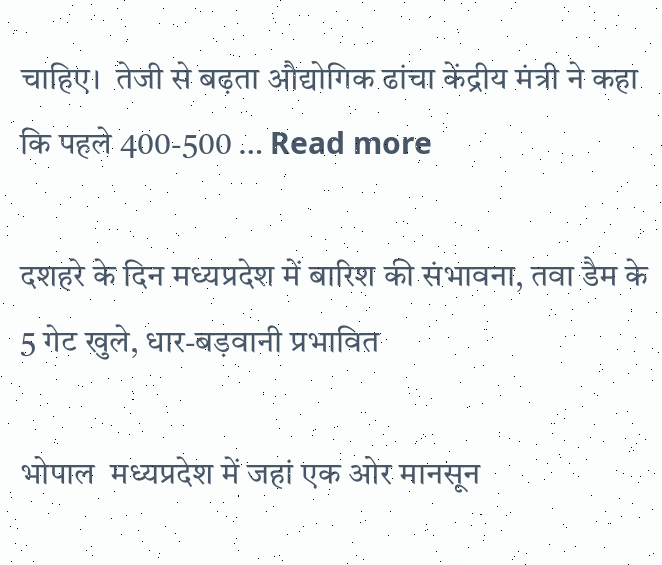चाहिए।  तेजी से बढ़ता औद्योगिक ढांचा केंद्रीय मंत्री ने कहा कि पहले 400-500 … Read more

दशहरे के दिन मध्यप्रदेश में बारिश की संभावना, तवा डैम के 5 गेट खुले, धार-बड़वानी प्रभावित

भोपाल  मध्यप्रदेश में जहां एक ओर मानसून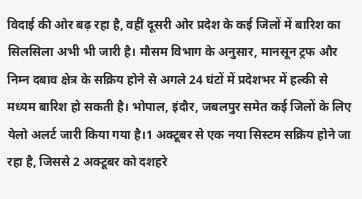विदाई की ओर बढ़ रहा है, वहीं दूसरी ओर प्रदेश के कई जिलों में बारिश का सिलसिला अभी भी जारी है। मौसम विभाग के अनुसार, मानसून ट्रफ और निम्न दबाव क्षेत्र के सक्रिय होने से अगले 24 घंटों में प्रदेशभर में हल्की से मध्यम बारिश हो सकती है। भोपाल, इंदौर, जबलपुर समेत कई जिलों के लिए येलो अलर्ट जारी किया गया है।1 अक्टूबर से एक नया सिस्टम सक्रिय होने जा रहा है, जिससे 2 अक्टूबर को दशहरे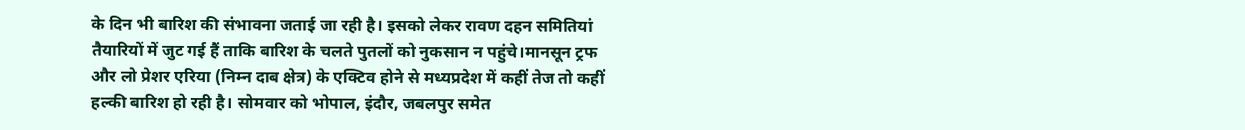के दिन भी बारिश की संभावना जताई जा रही है। इसको लेकर रावण दहन समितियां तैयारियों में जुट गई हैं ताकि बारिश के चलते पुतलों को नुकसान न पहुंचे।मानसून ट्रफ और लो प्रेशर एरिया (निम्न दाब क्षेत्र) के एक्टिव होने से मध्यप्रदेश में कहीं तेज तो कहीं हल्की बारिश हो रही है। सोमवार को भोपाल, इंदौर, जबलपुर समेत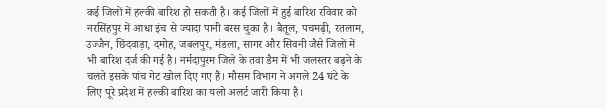कई जिलों में हल्की बारिश हो सकती है। कई जिलों में हुई बारिश रविवार को नरसिंहपुर में आधा इंच से ज्यादा पानी बरस चुका है। बैतूल, पचमढ़ी, रतलाम, उज्जैन, छिंदवाड़ा, दमोह, जबलपुर, मंडला, सागर और सिवनी जैसे जिलों में भी बारिश दर्ज की गई है। नर्मदापुरम जिले के तवा डैम में भी जलस्तर बढ़ने के चलते इसके पांच गेट खोल दिए गए हैं। मौसम विभाग ने अगले 24 घंटे के लिए पूरे प्रदेश में हल्की बारिश का यलो अलर्ट जारी किया है।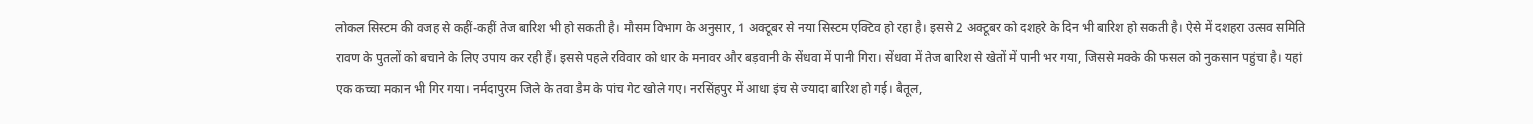लोकल सिस्टम की वजह से कहीं-कहीं तेज बारिश भी हो सकती है। मौसम विभाग के अनुसार, 1 अक्टूबर से नया सिस्टम एक्टिव हो रहा है। इससे 2 अक्टूबर को दशहरे के दिन भी बारिश हो सकती है। ऐसे में दशहरा उत्सव समिति रावण के पुतलों को बचाने के लिए उपाय कर रही हैं। इससे पहले रविवार को धार के मनावर और बड़वानी के सेंधवा में पानी गिरा। सेंधवा में तेज बारिश से खेतों में पानी भर गया, जिससे मक्के की फसल को नुकसान पहुंचा है। यहां एक कच्चा मकान भी गिर गया। नर्मदापुरम जिले के तवा डैम के पांच गेट खोले गए। नरसिंहपुर में आधा इंच से ज्यादा बारिश हो गई। बैतूल,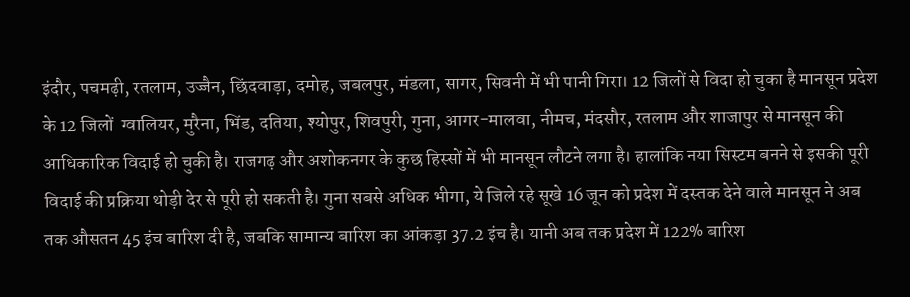इंदौर, पचमढ़ी, रतलाम, उज्जैन, छिंदवाड़ा, दमोह, जबलपुर, मंडला, सागर, सिवनी में भी पानी गिरा। 12 जिलों से विदा हो चुका है मानसून प्रदेश के 12 जिलों  ग्वालियर, मुरैना, भिंड, दतिया, श्योपुर, शिवपुरी, गुना, आगर-मालवा, नीमच, मंदसौर, रतलाम और शाजापुर से मानसून की आधिकारिक विदाई हो चुकी है। राजगढ़ और अशोकनगर के कुछ हिस्सों में भी मानसून लौटने लगा है। हालांकि नया सिस्टम बनने से इसकी पूरी विदाई की प्रक्रिया थोड़ी देर से पूरी हो सकती है। गुना सबसे अधिक भीगा, ये जिले रहे सूखे 16 जून को प्रदेश में दस्तक देने वाले मानसून ने अब तक औसतन 45 इंच बारिश दी है, जबकि सामान्य बारिश का आंकड़ा 37.2 इंच है। यानी अब तक प्रदेश में 122% बारिश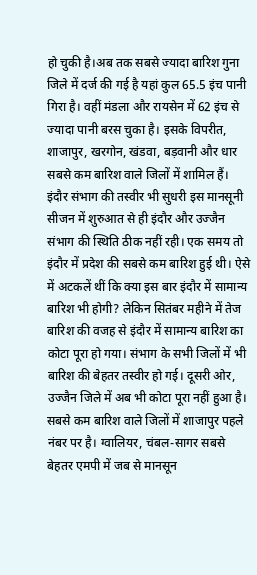हो चुकी है।अब तक सबसे ज्यादा बारिश गुना जिले में दर्ज की गई है यहां कुल 65.5 इंच पानी गिरा है। वहीं मंडला और रायसेन में 62 इंच से ज्यादा पानी बरस चुका है। इसके विपरीत, शाजापुर, खरगोन, खंडवा, बड़वानी और धार सबसे कम बारिश वाले जिलों में शामिल हैं।  इंदौर संभाग की तस्वीर भी सुधरी इस मानसूनी सीजन में शुरुआत से ही इंदौर और उज्जैन संभाग की स्थिति ठीक नहीं रही। एक समय तो इंदौर में प्रदेश की सबसे कम बारिश हुई थी। ऐसे में अटकलें थीं कि क्या इस बार इंदौर में सामान्य बारिश भी होगी? लेकिन सितंबर महीने में तेज बारिश की वजह से इंदौर में सामान्य बारिश का कोटा पूरा हो गया। संभाग के सभी जिलों में भी बारिश की बेहतर तस्वीर हो गई। दूसरी ओर, उज्जैन जिले में अब भी कोटा पूरा नहीं हुआ है। सबसे कम बारिश वाले जिलों में शाजापुर पहले नंबर पर है। ग्वालियर, चंबल-सागर सबसे बेहतर एमपी में जब से मानसून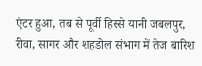एंटर हुआ, तब से पूर्वी हिस्से यानी जबलपुर, रीवा, सागर और शहडोल संभाग में तेज बारिश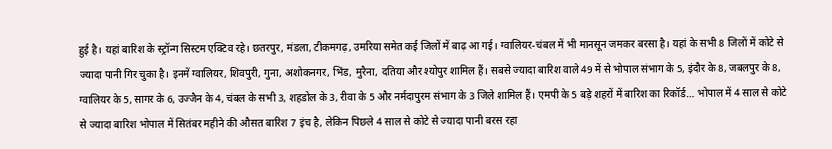हुई है। यहां बारिश के स्ट्रॉन्ग सिस्टम एक्टिव रहे। छतरपुर, मंडला, टीकमगढ़, उमरिया समेत कई जिलों में बाढ़ आ गई। ग्वालियर-चंबल में भी मानसून जमकर बरसा है। यहां के सभी 8 जिलों में कोटे से ज्यादा पानी गिर चुका है। इनमें ग्वालियर, शिवपुरी, गुना, अशोकनगर, भिंड, मुरैना, दतिया और श्योपुर शामिल हैं। सबसे ज्यादा बारिश वाले 49 में से भोपाल संभाग के 5, इंदौर के 8, जबलपुर के 8, ग्वालियर के 5, सागर के 6, उज्जैन के 4, चंबल के सभी 3, शहडोल के 3, रीवा के 5 और नर्मदापुरम संभाग के 3 जिले शामिल हैं। एमपी के 5 बड़े शहरों में बारिश का रिकॉर्ड… भोपाल में 4 साल से कोटे से ज्यादा बारिश भोपाल में सितंबर महीने की औसत बारिश 7 इंच है, लेकिन पिछले 4 साल से कोटे से ज्यादा पानी बरस रहा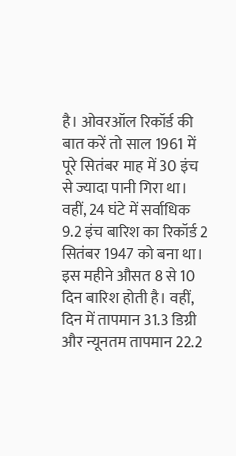है। ओवरऑल रिकॉर्ड की बात करें तो साल 1961 में पूरे सितंबर माह में 30 इंच से ज्यादा पानी गिरा था। वहीं, 24 घंटे में सर्वाधिक 9.2 इंच बारिश का रिकॉर्ड 2 सितंबर 1947 को बना था। इस महीने औसत 8 से 10 दिन बारिश होती है। वहीं, दिन में तापमान 31.3 डिग्री और न्यूनतम तापमान 22.2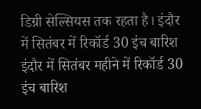डिग्री सेल्सियस तक रहता है। इंदौर में सितंबर में रिकॉर्ड 30 इंच बारिश इंदौर में सितंबर महीने में रिकॉर्ड 30 इंच बारिश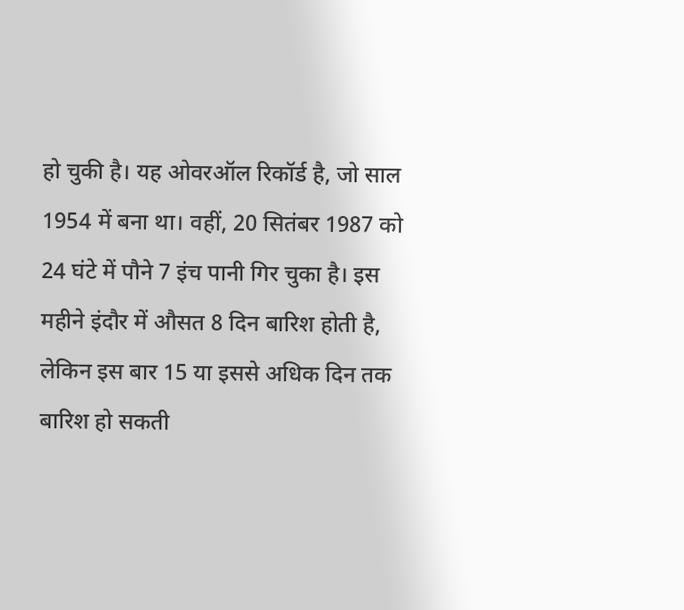हो चुकी है। यह ओवरऑल रिकॉर्ड है, जो साल 1954 में बना था। वहीं, 20 सितंबर 1987 को 24 घंटे में पौने 7 इंच पानी गिर चुका है। इस महीने इंदौर में औसत 8 दिन बारिश होती है, लेकिन इस बार 15 या इससे अधिक दिन तक बारिश हो सकती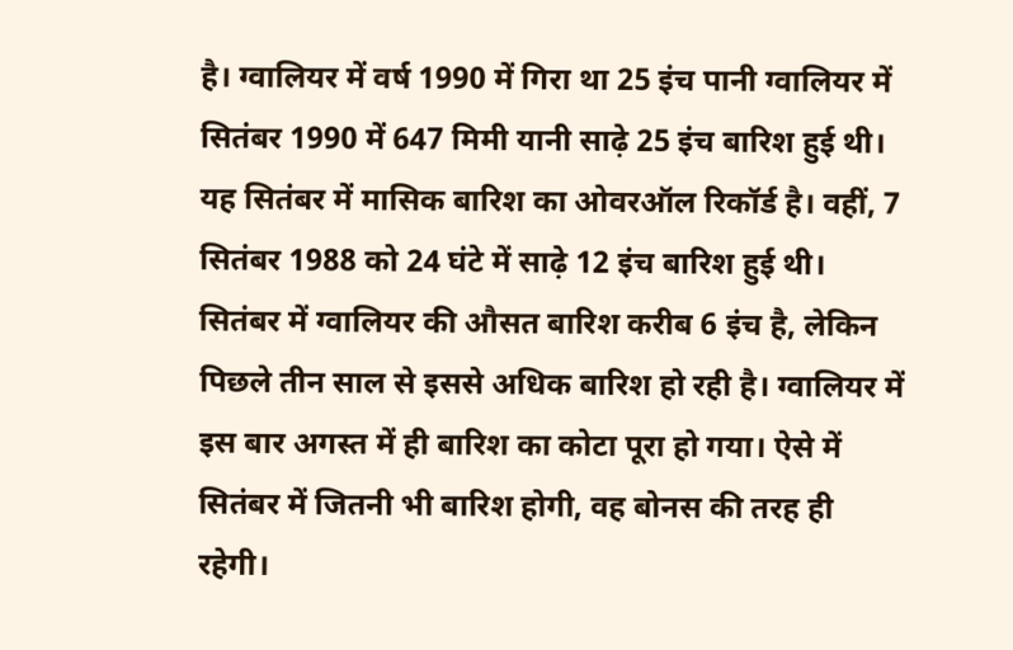है। ग्वालियर में वर्ष 1990 में गिरा था 25 इंच पानी ग्वालियर में सितंबर 1990 में 647 मिमी यानी साढ़े 25 इंच बारिश हुई थी। यह सितंबर में मासिक बारिश का ओवरऑल रिकॉर्ड है। वहीं, 7 सितंबर 1988 को 24 घंटे में साढ़े 12 इंच बारिश हुई थी। सितंबर में ग्वालियर की औसत बारिश करीब 6 इंच है, लेकिन पिछले तीन साल से इससे अधिक बारिश हो रही है। ग्वालियर में इस बार अगस्त में ही बारिश का कोटा पूरा हो गया। ऐसे में सितंबर में जितनी भी बारिश होगी, वह बोनस की तरह ही रहेगी।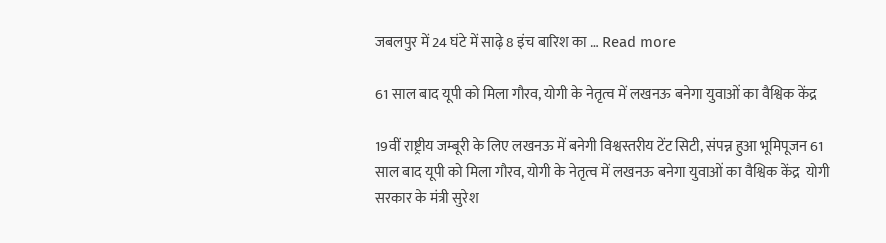जबलपुर में 24 घंटे में साढ़े 8 इंच बारिश का … Read more

61 साल बाद यूपी को मिला गौरव, योगी के नेतृत्व में लखनऊ बनेगा युवाओं का वैश्विक केंद्र

19वीं राष्ट्रीय जम्बूरी के लिए लखनऊ में बनेगी विश्वस्तरीय टेंट सिटी, संपन्न हुआ भूमिपूजन 61 साल बाद यूपी को मिला गौरव, योगी के नेतृत्व में लखनऊ बनेगा युवाओं का वैश्विक केंद्र  योगी सरकार के मंत्री सुरेश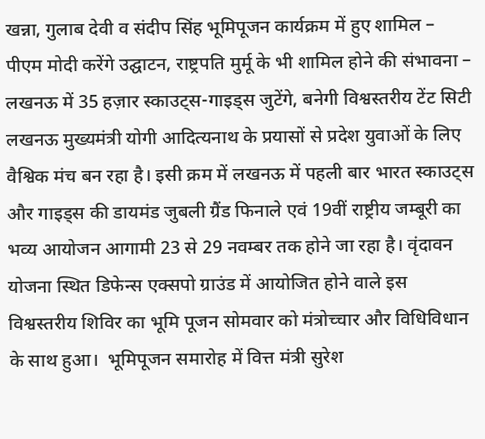खन्ना, गुलाब देवी व संदीप सिंह भूमिपूजन कार्यक्रम में हुए शामिल – पीएम मोदी करेंगे उद्घाटन, राष्ट्रपति मुर्मू के भी शामिल होने की संभावना – लखनऊ में 35 हज़ार स्काउट्स-गाइड्स जुटेंगे, बनेगी विश्वस्तरीय टेंट सिटी लखनऊ मुख्यमंत्री योगी आदित्यनाथ के प्रयासों से प्रदेश युवाओं के लिए वैश्विक मंच बन रहा है। इसी क्रम में लखनऊ में पहली बार भारत स्काउट्स और गाइड्स की डायमंड जुबली ग्रैंड फिनाले एवं 19वीं राष्ट्रीय जम्बूरी का भव्य आयोजन आगामी 23 से 29 नवम्बर तक होने जा रहा है। वृंदावन योजना स्थित डिफेन्स एक्सपो ग्राउंड में आयोजित होने वाले इस विश्वस्तरीय शिविर का भूमि पूजन सोमवार को मंत्रोच्चार और विधिविधान के साथ हुआ।  भूमिपूजन समारोह में वित्त मंत्री सुरेश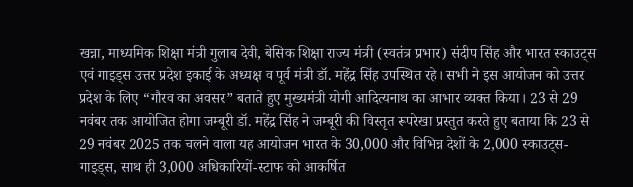खन्ना, माध्यमिक शिक्षा मंत्री गुलाब देवी, बेसिक शिक्षा राज्य मंत्री (स्वतंत्र प्रभार) संदीप सिंह और भारत स्काउट्स एवं गाइड्स उत्तर प्रदेश इकाई के अध्यक्ष व पूर्व मंत्री डॉ. महेंद्र सिंह उपस्थित रहे। सभी ने इस आयोजन को उत्तर प्रदेश के लिए “गौरव का अवसर” बताते हुए मुख्यमंत्री योगी आदित्यनाथ का आभार व्यक्त किया। 23 से 29 नवंबर तक आयोजित होगा जम्बूरी डॉ. महेंद्र सिंह ने जम्बूरी की विस्तृत रूपरेखा प्रस्तुत करते हुए बताया कि 23 से 29 नवंबर 2025 तक चलने वाला यह आयोजन भारत के 30,000 और विभिन्न देशों के 2,000 स्काउट्स-गाइड्स, साथ ही 3,000 अधिकारियों-स्टाफ को आकर्षित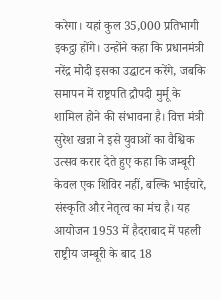करेगा। यहां कुल 35,000 प्रतिभागी इकट्ठा होंगे। उन्होंने कहा कि प्रधानमंत्री नरेंद्र मोदी इसका उद्घाटन करेंगे, जबकि समापन में राष्ट्रपति द्रौपदी मुर्मू के शामिल होने की संभावना है। वित्त मंत्री सुरेश खन्ना ने इसे युवाओं का वैश्विक उत्सव करार देते हुए कहा कि जम्बूरी केवल एक शिविर नहीं, बल्कि भाईचारे, संस्कृति और नेतृत्व का मंच है। यह आयोजन 1953 में हैदराबाद में पहली राष्ट्रीय जम्बूरी के बाद 18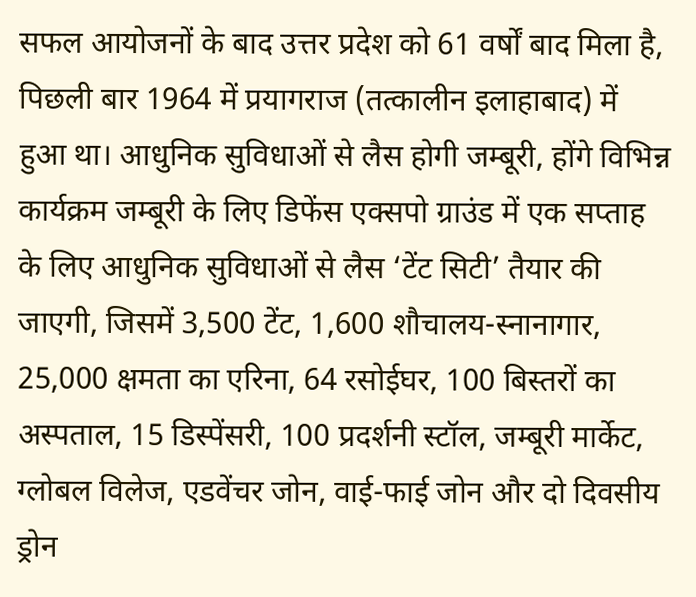सफल आयोजनों के बाद उत्तर प्रदेश को 61 वर्षों बाद मिला है, पिछली बार 1964 में प्रयागराज (तत्कालीन इलाहाबाद) में हुआ था। आधुनिक सुविधाओं से लैस होगी जम्बूरी, होंगे विभिन्न कार्यक्रम जम्बूरी के लिए डिफेंस एक्सपो ग्राउंड में एक सप्ताह के लिए आधुनिक सुविधाओं से लैस ‘टेंट सिटी’ तैयार की जाएगी, जिसमें 3,500 टेंट, 1,600 शौचालय-स्नानागार, 25,000 क्षमता का एरिना, 64 रसोईघर, 100 बिस्तरों का अस्पताल, 15 डिस्पेंसरी, 100 प्रदर्शनी स्टॉल, जम्बूरी मार्केट, ग्लोबल विलेज, एडवेंचर जोन, वाई-फाई जोन और दो दिवसीय ड्रोन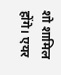शो शामिल होंगे। एयर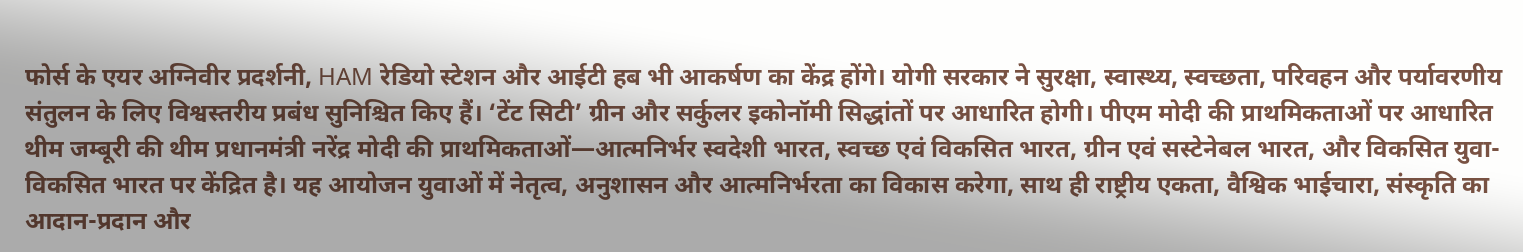फोर्स के एयर अग्निवीर प्रदर्शनी, HAM रेडियो स्टेशन और आईटी हब भी आकर्षण का केंद्र होंगे। योगी सरकार ने सुरक्षा, स्वास्थ्य, स्वच्छता, परिवहन और पर्यावरणीय संतुलन के लिए विश्वस्तरीय प्रबंध सुनिश्चित किए हैं। ‘टेंट सिटी’ ग्रीन और सर्कुलर इकोनॉमी सिद्धांतों पर आधारित होगी। पीएम मोदी की प्राथमिकताओं पर आधारित थीम जम्बूरी की थीम प्रधानमंत्री नरेंद्र मोदी की प्राथमिकताओं—आत्मनिर्भर स्वदेशी भारत, स्वच्छ एवं विकसित भारत, ग्रीन एवं सस्टेनेबल भारत, और विकसित युवा-विकसित भारत पर केंद्रित है। यह आयोजन युवाओं में नेतृत्व, अनुशासन और आत्मनिर्भरता का विकास करेगा, साथ ही राष्ट्रीय एकता, वैश्विक भाईचारा, संस्कृति का आदान-प्रदान और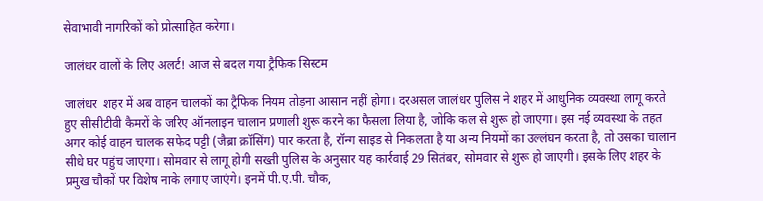सेवाभावी नागरिकों को प्रोत्साहित करेगा।

जालंधर वालों के लिए अलर्ट! आज से बदल गया ट्रैफिक सिस्टम

जालंधर  शहर में अब वाहन चालकों का ट्रैफिक नियम तोड़ना आसान नहीं होगा। दरअसल जालंधर पुलिस ने शहर में आधुनिक व्यवस्था लागू करते हुए सीसीटीवी कैमरों के जरिए ऑनलाइन चालान प्रणाली शुरू करने का फैसला लिया है, जोकि कल से शुरू हो जाएगा। इस नई व्यवस्था के तहत अगर कोई वाहन चालक सफेद पट्टी (जैब्रा क्रॉसिंग) पार करता है, रॉन्ग साइड से निकलता है या अन्य नियमों का उल्लंघन करता है, तो उसका चालान सीधे घर पहुंच जाएगा। सोमवार से लागू होगी सख्ती पुलिस के अनुसार यह कार्रवाई 29 सितंबर, सोमवार से शुरू हो जाएगी। इसके लिए शहर के प्रमुख चौकों पर विशेष नाके लगाए जाएंगे। इनमें पी.ए.पी. चौक,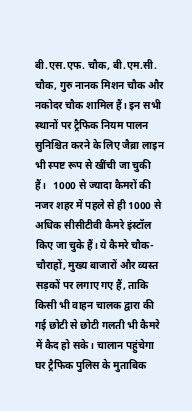बी.एस.एफ. चौक, बी.एम.सी. चौक, गुरु नानक मिशन चौक और नकोदर चौक शामिल हैं। इन सभी स्थानों पर ट्रैफिक नियम पालन सुनिश्चित करने के लिए जैब्रा लाइन भी स्पष्ट रूप से खींची जा चुकी हैं।   1000 से ज्यादा कैमरों की नजर शहर में पहले से ही 1000 से अधिक सीसीटीवी कैमरे इंस्टॉल किए जा चुके हैं। ये कैमरे चौक-चौराहों, मुख्य बाजारों और व्यस्त सड़कों पर लगाए गए हैं, ताकि किसी भी वाहन चालक द्वारा की गई छोटी से छोटी गलती भी कैमरे में कैद हो सके। चालान पहुंचेगा घर ट्रैफिक पुलिस के मुताबिक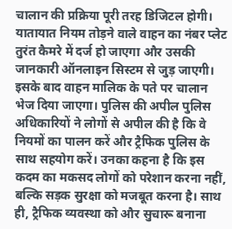चालान की प्रक्रिया पूरी तरह डिजिटल होगी। यातायात नियम तोड़ने वाले वाहन का नंबर प्लेट तुरंत कैमरे में दर्ज हो जाएगा और उसकी जानकारी ऑनलाइन सिस्टम से जुड़ जाएगी। इसके बाद वाहन मालिक के पते पर चालान भेज दिया जाएगा। पुलिस की अपील पुलिस अधिकारियों ने लोगों से अपील की है कि वे नियमों का पालन करें और ट्रैफिक पुलिस के साथ सहयोग करें। उनका कहना है कि इस कदम का मकसद लोगों को परेशान करना नहीं, बल्कि सड़क सुरक्षा को मजबूत करना है। साथ ही, ट्रैफिक व्यवस्था को और सुचारू बनाना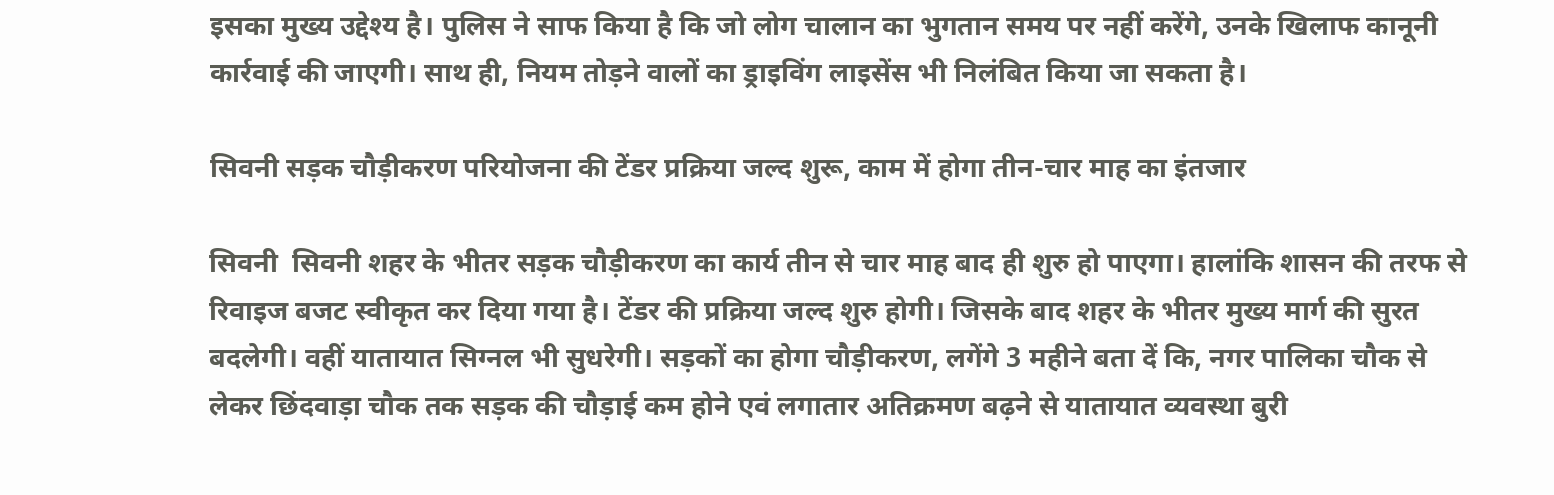इसका मुख्य उद्देश्य है। पुलिस ने साफ किया है कि जो लोग चालान का भुगतान समय पर नहीं करेंगे, उनके खिलाफ कानूनी कार्रवाई की जाएगी। साथ ही, नियम तोड़ने वालों का ड्राइविंग लाइसेंस भी निलंबित किया जा सकता है।

सिवनी सड़क चौड़ीकरण परियोजना की टेंडर प्रक्रिया जल्द शुरू, काम में होगा तीन-चार माह का इंतजार

सिवनी  सिवनी शहर के भीतर सड़क चौड़ीकरण का कार्य तीन से चार माह बाद ही शुरु हो पाएगा। हालांकि शासन की तरफ से रिवाइज बजट स्वीकृत कर दिया गया है। टेंडर की प्रक्रिया जल्द शुरु होगी। जिसके बाद शहर के भीतर मुख्य मार्ग की सुरत बदलेगी। वहीं यातायात सिग्नल भी सुधरेगी। सड़कों का होगा चौड़ीकरण, लगेंगे 3 महीने बता दें कि, नगर पालिका चौक से लेकर छिंदवाड़ा चौक तक सड़क की चौड़ाई कम होने एवं लगातार अतिक्रमण बढ़ने से यातायात व्यवस्था बुरी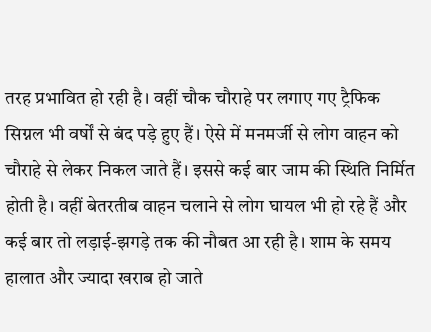तरह प्रभावित हो रही है। वहीं चौक चौराहे पर लगाए गए ट्रैफिक सिग्नल भी वर्षों से बंद पड़े हुए हैं। ऐसे में मनमर्जी से लोग वाहन को चौराहे से लेकर निकल जाते हैं। इससे कई बार जाम की स्थिति निर्मित होती है। वहीं बेतरतीब वाहन चलाने से लोग घायल भी हो रहे हैं और कई बार तो लड़ाई-झगड़े तक की नौबत आ रही है। शाम के समय हालात और ज्यादा खराब हो जाते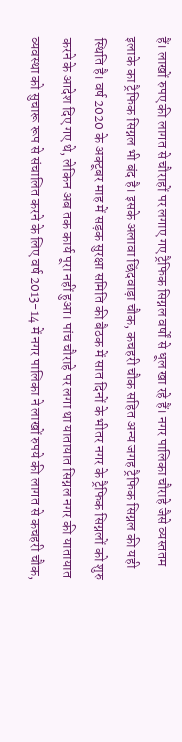हैं। लाखों रुपए की लागत से चौराहों पर लगाए गए ट्रैफिक सिग्नल वर्षों से धूल खा रहे हैं। नगर पालिका चौराहे जैसे व्यस्ततम इलाके का ट्रैफिक सिग्नल भी बंद है। इसके अलावा छिंदवाड़ा चौक, कचहरी चौक सहित अन्य जगह ट्रैफिक सिग्नल की यही स्थिति है। वर्ष 2020 के अक्टूबर माह में सड़क सुरक्षा समिति की बैठक में सात दिनों के भीतर नगर के ट्रैफिक सिग्नलों को शुरु करने के आदेश दिए गए थे, लेकिन अब तक कार्य पूरा नहीं हुआ। पांच चौराहे पर लगा था यातायात सिग्नल नगर की यातायात व्यवस्था को सुचारू रूप से संचालित करने के लिए वर्ष 2013-14 में नगर पालिका ने लाखों रुपये की लागत से कचहरी चौक,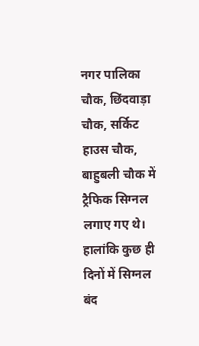नगर पालिका चौक, छिंदवाड़ा चौक, सर्किट हाउस चौक, बाहुबली चौक में ट्रैफिक सिग्नल लगाए गए थे। हालांकि कुछ ही दिनों में सिग्नल बंद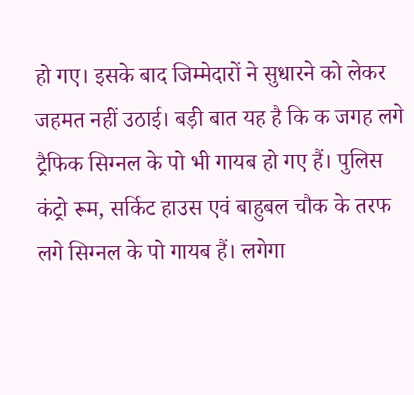हो गए। इसके बाद जिम्मेदारों ने सुधारने को लेकर जहमत नहीं उठाई। बड़ी बात यह है कि क जगह लगे ट्रैफिक सिग्नल के पो भी गायब हो गए हैं। पुलिस कंट्रो रूम, सर्किट हाउस एवं बाहुबल चौक के तरफ लगे सिग्नल के पो गायब हैं। लगेगा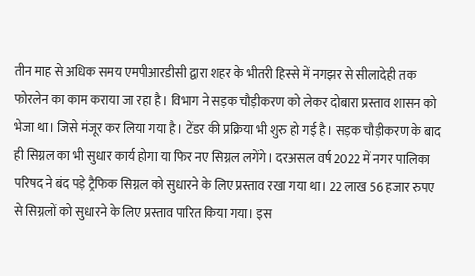तीन माह से अधिक समय एमपीआरडीसी द्वारा शहर के भीतरी हिस्से में नगझर से सीलादेही तक फोरलेन का काम कराया जा रहा है। विभाग ने सड़क चौड़ीकरण को लेकर दोबारा प्रस्ताव शासन को भेजा था। जिसे मंजूर कर लिया गया है। टेंडर की प्रक्रिया भी शुरु हो गई है। सड़क चौड़ीकरण के बाद ही सिग्नल का भी सुधार कार्य होगा या फिर नए सिग्नल लगेंगे। दरअसल वर्ष 2022 में नगर पालिका परिषद ने बंद पड़े ट्रैफिक सिग्नल को सुधारने के लिए प्रस्ताव रखा गया था। 22 लाख 56 हजार रुपए से सिग्नलों को सुधारने के लिए प्रस्ताव पारित किया गया। इस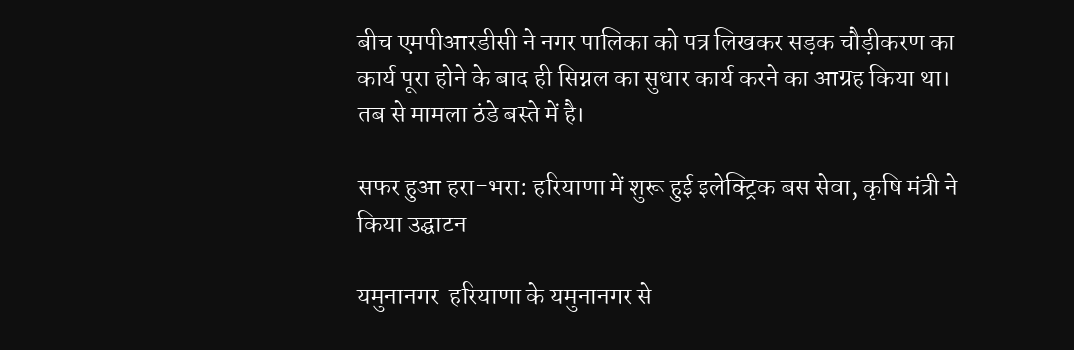बीच एमपीआरडीसी ने नगर पालिका को पत्र लिखकर सड़क चौड़ीकरण का कार्य पूरा होने के बाद ही सिग्नल का सुधार कार्य करने का आग्रह किया था। तब से मामला ठंडे बस्ते में है।

सफर हुआ हरा-भरा: हरियाणा में शुरू हुई इलेक्ट्रिक बस सेवा, कृषि मंत्री ने किया उद्घाटन

यमुनानगर  हरियाणा के यमुनानगर से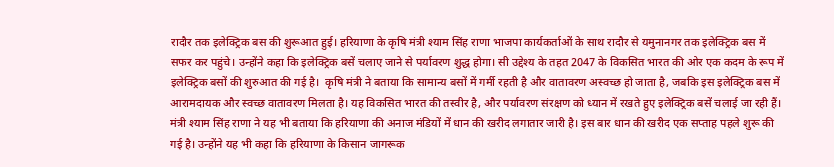रादौर तक इलेक्ट्रिक बस की शुरूआत हुई। हरियाणा के कृषि मंत्री श्याम सिंह राणा भाजपा कार्यकर्ताओं के साथ रादौर से यमुनानगर तक इलेक्ट्रिक बस में सफर कर पहुंचे। उन्होंने कहा कि इलेक्ट्रिक बसें चलाए जाने से पर्यावरण शुद्ध होगा। सी उद्देश्य के तहत 2047 के विकसित भारत की ओर एक कदम के रूप में इलेक्ट्रिक बसों की शुरुआत की गई है।  कृषि मंत्री ने बताया कि सामान्य बसों में गर्मी रहती है और वातावरण अस्वच्छ हो जाता है, जबकि इस इलेक्ट्रिक बस में आरामदायक और स्वच्छ वातावरण मिलता है। यह विकसित भारत की तस्वीर है, और पर्यावरण संरक्षण को ध्यान में रखते हुए इलेक्ट्रिक बसें चलाई जा रही हैं। मंत्री श्याम सिंह राणा ने यह भी बताया कि हरियाणा की अनाज मंडियों में धान की खरीद लगातार जारी है। इस बार धान की खरीद एक सप्ताह पहले शुरू की गई है। उन्होंने यह भी कहा कि हरियाणा के किसान जागरूक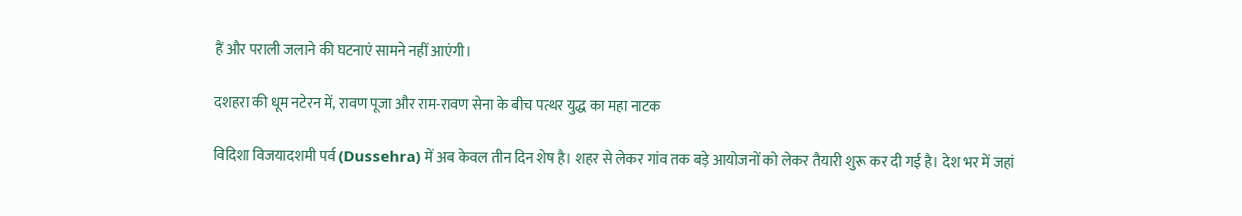हैं और पराली जलाने की घटनाएं सामने नहीं आएंगी।

दशहरा की धूम नटेरन में, रावण पूजा और राम-रावण सेना के बीच पत्थर युद्ध का महा नाटक

विदिशा विजयादशमी पर्व (Dussehra) में अब केवल तीन दिन शेष है। शहर से लेकर गांव तक बड़े आयोजनों को लेकर तैयारी शुरू कर दी गई है। देश भर में जहां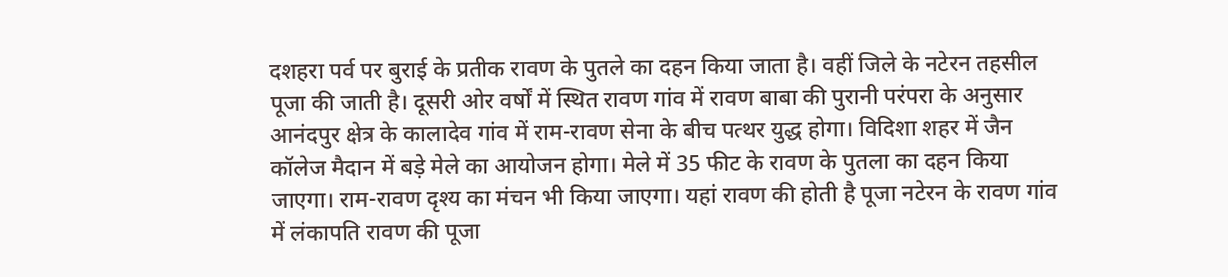दशहरा पर्व पर बुराई के प्रतीक रावण के पुतले का दहन किया जाता है। वहीं जिले के नटेरन तहसील पूजा की जाती है। दूसरी ओर वर्षों में स्थित रावण गांव में रावण बाबा की पुरानी परंपरा के अनुसार आनंदपुर क्षेत्र के कालादेव गांव में राम-रावण सेना के बीच पत्थर युद्ध होगा। विदिशा शहर में जैन कॉलेज मैदान में बड़े मेले का आयोजन होगा। मेले में 35 फीट के रावण के पुतला का दहन किया जाएगा। राम-रावण दृश्य का मंचन भी किया जाएगा। यहां रावण की होती है पूजा नटेरन के रावण गांव में लंकापति रावण की पूजा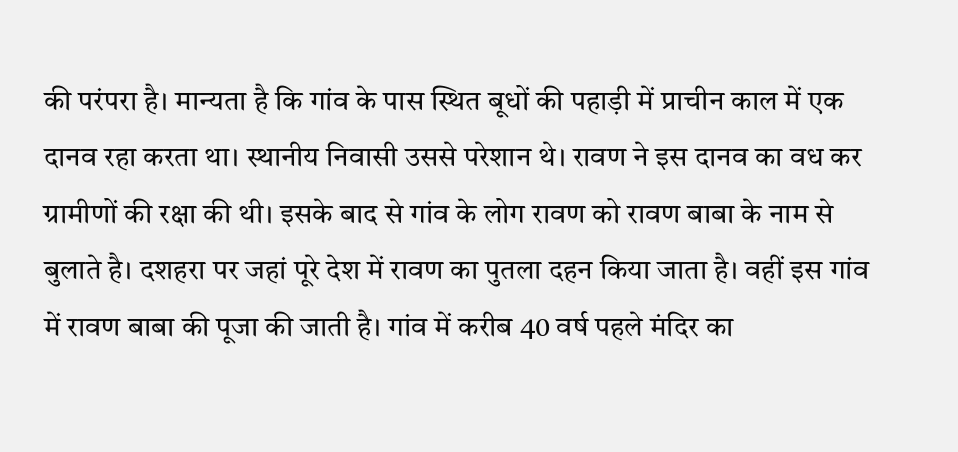की परंपरा है। मान्यता है कि गांव के पास स्थित बूधों की पहाड़ी में प्राचीन काल में एक दानव रहा करता था। स्थानीय निवासी उससे परेशान थे। रावण ने इस दानव का वध कर ग्रामीणों की रक्षा की थी। इसके बाद से गांव के लोग रावण को रावण बाबा के नाम से बुलाते है। दशहरा पर जहां पूरे देश में रावण का पुतला दहन किया जाता है। वहीं इस गांव में रावण बाबा की पूजा की जाती है। गांव में करीब 40 वर्ष पहले मंदिर का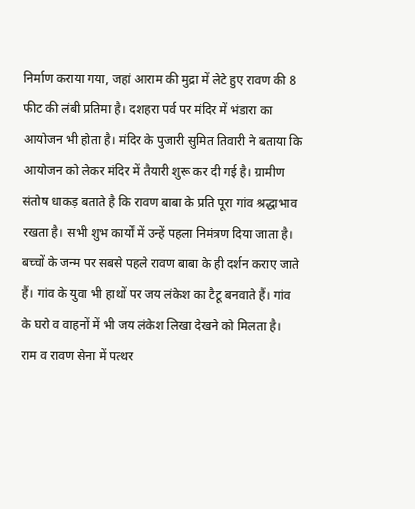निर्माण कराया गया, जहां आराम की मुद्रा में लेटे हुए रावण की 8 फीट की लंबी प्रतिमा है। दशहरा पर्व पर मंदिर में भंडारा का आयोजन भी होता है। मंदिर के पुजारी सुमित तिवारी ने बताया कि आयोजन को लेकर मंदिर में तैयारी शुरू कर दी गई है। ग्रामीण संतोष धाकड़ बताते है कि रावण बाबा के प्रति पूरा गांव श्रद्धाभाव रखता है। सभी शुभ कार्यों में उन्हें पहला निमंत्रण दिया जाता है। बच्चों के जन्म पर सबसे पहले रावण बाबा के ही दर्शन कराए जाते हैं। गांव के युवा भी हाथों पर जय लंकेश का टैटू बनवाते हैं। गांव के घरो व वाहनों में भी जय लंकेश लिखा देखने को मिलता है।  राम व रावण सेना में पत्थर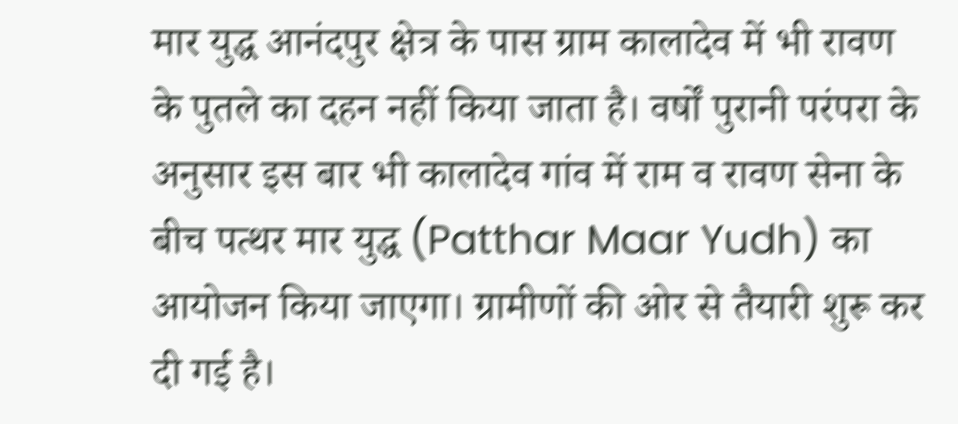मार युद्ध आनंदपुर क्षेत्र के पास ग्राम कालादेव में भी रावण के पुतले का दहन नहीं किया जाता है। वर्षों पुरानी परंपरा के अनुसार इस बार भी कालादेव गांव में राम व रावण सेना के बीच पत्थर मार युद्ध (Patthar Maar Yudh) का आयोजन किया जाएगा। ग्रामीणों की ओर से तैयारी शुरू कर दी गई है।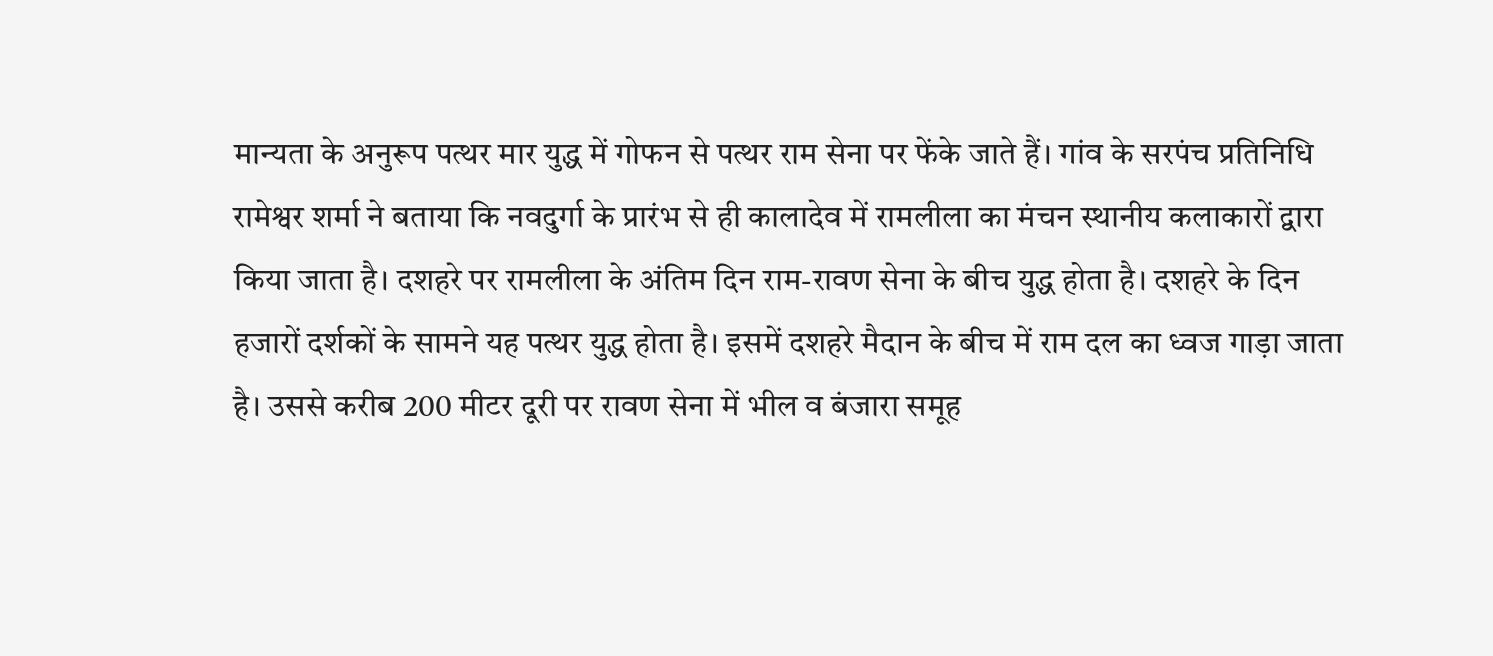मान्यता के अनुरूप पत्थर मार युद्ध में गोफन से पत्थर राम सेना पर फेंके जाते हैं। गांव के सरपंच प्रतिनिधि रामेश्वर शर्मा ने बताया कि नवदुर्गा के प्रारंभ से ही कालादेव में रामलीला का मंचन स्थानीय कलाकारों द्वारा किया जाता है। दशहरे पर रामलीला के अंतिम दिन राम-रावण सेना के बीच युद्ध होता है। दशहरे के दिन हजारों दर्शकों के सामने यह पत्थर युद्ध होता है। इसमें दशहरे मैदान के बीच में राम दल का ध्वज गाड़ा जाता है। उससे करीब 200 मीटर दूरी पर रावण सेना में भील व बंजारा समूह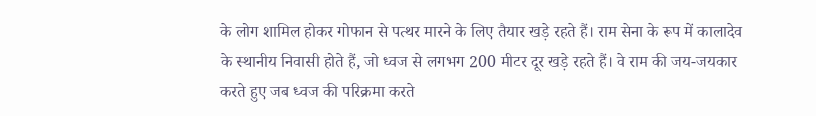के लोग शामिल होकर गोफान से पत्थर मारने के लिए तैयार खड़े रहते हैं। राम सेना के रूप में कालादेव के स्थानीय निवासी होते हैं, जो ध्वज से लगभग 200 मीटर दूर खड़े रहते हैं। वे राम की जय-जयकार करते हुए जब ध्वज की परिक्रमा करते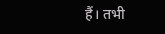हैं। तभी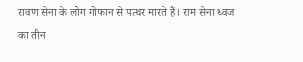रावण सेना के लोग गोफान से पत्थर मारते हैं। राम सेना ध्वज का तीन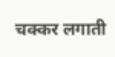चक्कर लगाती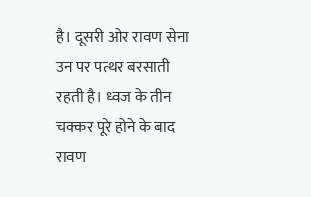है। दूसरी ओर रावण सेना उन पर पत्थर बरसाती रहती है। ध्वज के तीन चक्कर पूरे होने के बाद रावण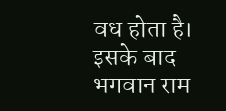वध होता है। इसके बाद भगवान राम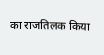का राजतिलक किया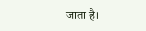जाता है।